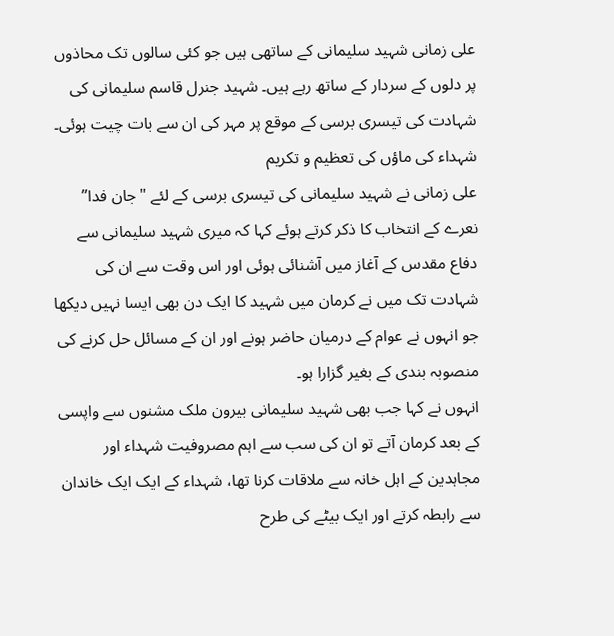علی زمانی شہید سلیمانی کے ساتھی ہیں جو کئی سالوں تک محاذوں پر دلوں کے سردار کے ساتھ رہے ہیں۔ شہید جنرل قاسم سلیمانی کی شہادت کی تیسری برسی کے موقع پر مہر کی ان سے بات چیت ہوئی۔
شہداء کی ماؤں کی تعظیم و تکریم
علی زمانی نے شہید سلیمانی کی تیسری برسی کے لئے "جان فدا” نعرے کے انتخاب کا ذکر کرتے ہوئے کہا کہ میری شہید سلیمانی سے دفاع مقدس کے آغاز میں آشنائی ہوئی اور اس وقت سے ان کی شہادت تک میں نے کرمان میں شہید کا ایک دن بھی ایسا نہیں دیکھا جو انہوں نے عوام کے درمیان حاضر ہونے اور ان کے مسائل حل کرنے کی منصوبہ بندی کے بغیر گزارا ہو۔
انہوں نے کہا جب بھی شہید سلیمانی بیرون ملک مشنوں سے واپسی کے بعد کرمان آتے تو ان کی سب سے اہم مصروفیت شہداء اور مجاہدین کے اہل خانہ سے ملاقات کرنا تھا، شہداء کے ایک ایک خاندان سے رابطہ کرتے اور ایک بیٹے کی طرح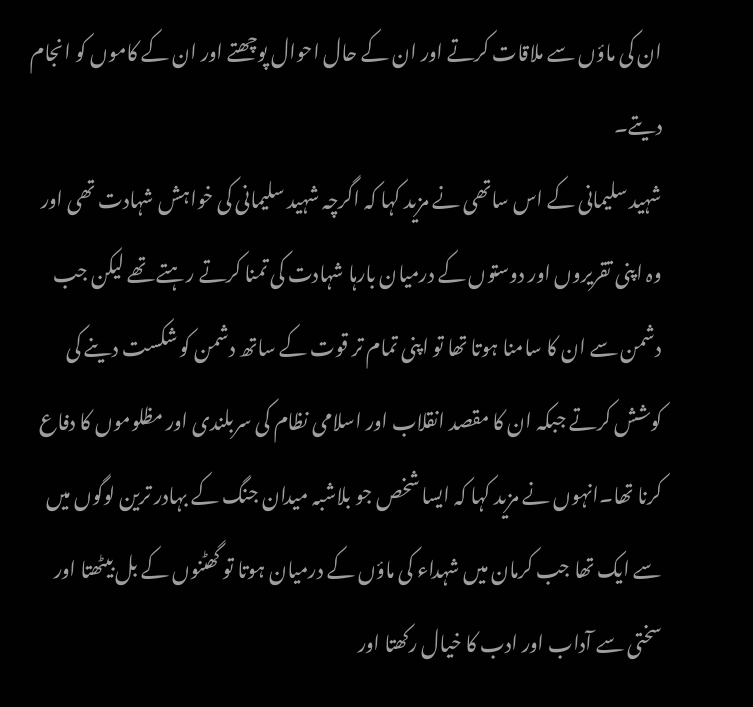ان کی ماؤں سے ملاقات کرتے اور ان کے حال احوال پوچھتے اور ان کے کاموں کو انجام دیتے۔
شہید سلیمانی کے اس ساتھی نے مزید کہا کہ اگرچہ شہید سلیمانی کی خواہش شہادت تھی اور وہ اپنی تقریروں اور دوستوں کے درمیان بارہا شہادت کی تمنا کرتے رہتے تھے لیکن جب دشمن سے ان کا سامنا ہوتا تھا تو اپنی تمام تر قوت کے ساتھ دشمن کو شکست دینے کی کوشش کرتے جبکہ ان کا مقصد انقلاب اور اسلامی نظام کی سربلندی اور مظلوموں کا دفاع کرنا تھا۔انہوں نے مزید کہا کہ ایسا شخص جو بلاشبہ میدان جنگ کے بہادر ترین لوگوں میں سے ایک تھا جب کرمان میں شہداء کی ماؤں کے درمیان ہوتا تو گھٹنوں کے بل بیٹھتا اور سختی سے آداب اور ادب کا خیال رکھتا اور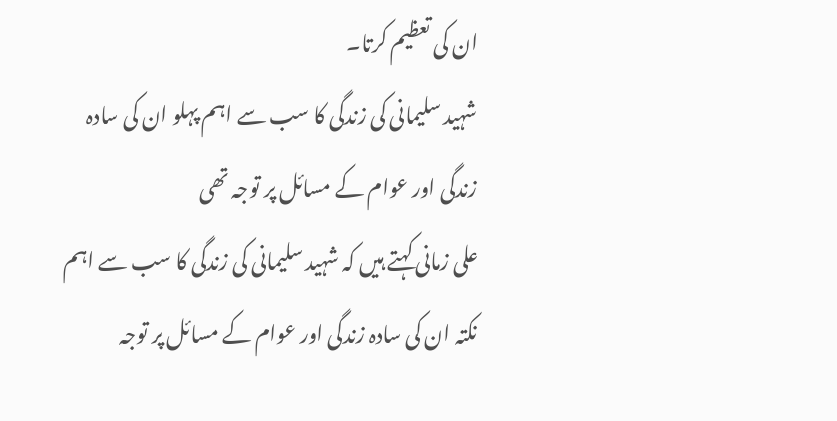ان کی تعظیم کرتا۔
شہید سلیمانی کی زندگی کا سب سے اہم پہلو ان کی سادہ زندگی اور عوام کے مسائل پر توجہ تھی
علی زمانی کہتے ہیں کہ شہید سلیمانی کی زندگی کا سب سے اہم نکتہ ان کی سادہ زندگی اور عوام کے مسائل پر توجہ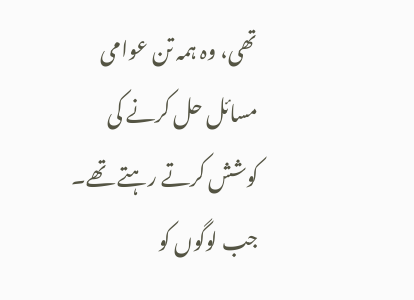تھی، وہ ہمہ تن عوامی مسائل حل کرنے کی کوشش کرتے رہتے تھے۔ جب لوگوں کو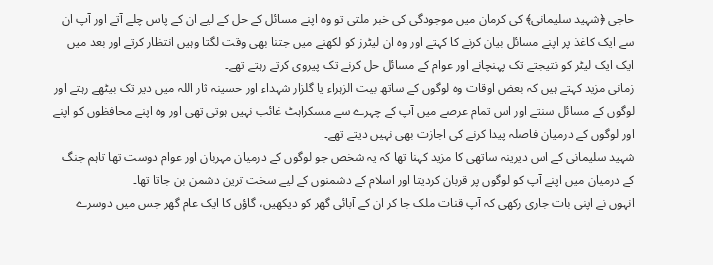حاجی ﴿شہید سلیمانی﴾ کی کرمان میں موجودگی کی خبر ملتی تو وہ اپنے مسائل کے حل کے لیے ان کے پاس چلے آتے اور آپ ان سے ایک کاغذ پر اپنے مسائل بیان کرنے کا کہتے اور وہ ان لیٹرز کو لکھنے میں جتنا بھی وقت لگتا وہیں انتظار کرتے اور بعد میں ایک ایک لیٹر کو نتیجتے تک پہنچانے اور عوام کے مسائل حل کرنے تک پیروی کرتے رہتے تھے۔
زمانی مزید کہتے ہیں کہ بعض اوقات وہ لوگوں کے ساتھ بیت الزہراء یا گلزار شہداء اور حسینہ ثار اللہ میں دیر تک بیٹھے رہتے اور لوگوں کے مسائل سنتے اور اس تمام عرصے میں آپ کے چہرے سے مسکراہٹ غائب نہیں ہوتی تھی اور وہ اپنے محافظوں کو اپنے اور لوگوں کے درمیان فاصلہ پیدا کرنے کی اجازت بھی نہیں دیتے تھے۔
شہید سلیمانی کے اس دیرینہ ساتھی کا مزید کہنا تھا کہ یہ شخص جو لوگوں کے درمیان مہربان اور عوام دوست تھا تاہم جنگ کے درمیان میں اپنے آپ کو لوگوں پر قربان کردیتا اور اسلام کے دشمنوں کے لیے سخت ترین دشمن بن جاتا تھا۔
انہوں نے اپنی بات جاری رکھی کہ آپ قنات ملک جا کر ان کے آبائی گھر کو دیکھیں، گاؤں کا ایک عام گھر جس میں دوسرے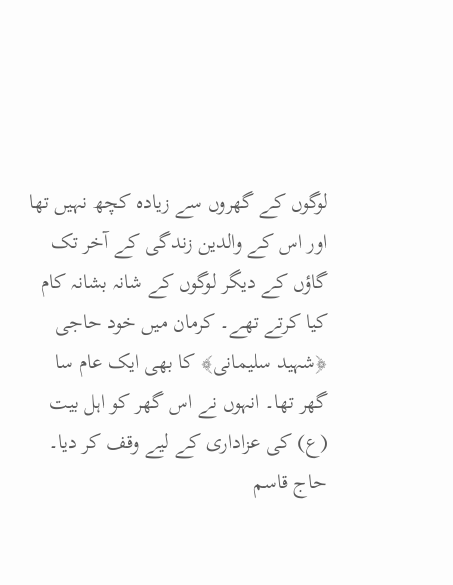لوگوں کے گھروں سے زیادہ کچھ نہیں تھا اور اس کے والدین زندگی کے آخر تک گاؤں کے دیگر لوگوں کے شانہ بشانہ کام کیا کرتے تھے۔ کرمان میں خود حاجی ﴿شہید سلیمانی﴾ کا بھی ایک عام سا گھر تھا۔ انہوں نے اس گھر کو اہل بیت (ع) کی عزاداری کے لیے وقف کر دیا۔
حاج قاسم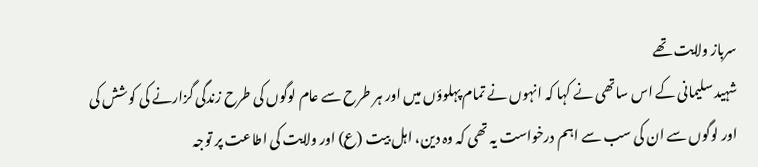سرباز ولایت تھے
شہید سلیمانی کے اس ساتھی نے کہا کہ انہوں نے تمام پہلوؤں میں اور ہر طرح سے عام لوگوں کی طرح زندگی گزارنے کی کوشش کی اور لوگوں سے ان کی سب سے اہم درخواست یہ تھی کہ وہ دین، اہل بیت (ع) اور ولایت کی اطاعت پر توجہ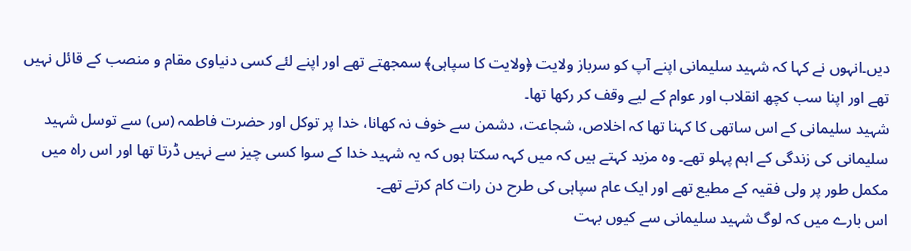دیں۔انہوں نے کہا کہ شہید سلیمانی اپنے آپ کو سرباز ولایت ﴿ولایت کا سپاہی﴾ سمجھتے تھے اور اپنے لئے کسی دنیاوی مقام و منصب کے قائل نہیں تھے اور اپنا سب کچھ انقلاب اور عوام کے لیے وقف کر رکھا تھا۔
شہید سلیمانی کے اس ساتھی کا کہنا تھا کہ اخلاص، شجاعت، دشمن سے خوف نہ کھانا، خدا پر توکل اور حضرت فاطمہ (س) سے توسل شہید سلیمانی کی زندگی کے اہم پہلو تھے۔ وہ مزید کہتے ہیں کہ میں کہہ سکتا ہوں کہ یہ شہید خدا کے سوا کسی چیز سے نہیں ڈرتا تھا اور اس راہ میں مکمل طور پر ولی فقیہ کے مطیع تھے اور ایک عام سپاہی کی طرح دن رات کام کرتے تھے۔
اس بارے میں کہ لوگ شہید سلیمانی سے کیوں بہت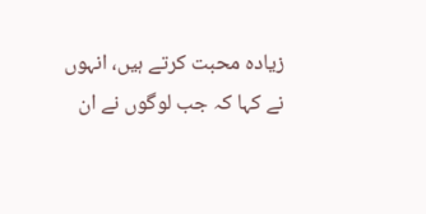زیادہ محبت کرتے ہیں، انہوں نے کہا کہ جب لوگوں نے ان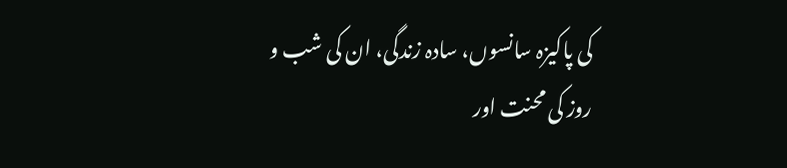کی پاکیزہ سانسوں، سادہ زندگی، ان کی شب و روز کی محنت اور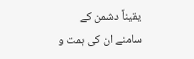یقیناً دشمن کے سامنے ان کی ہمت و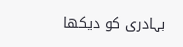بہادری کو دیکھا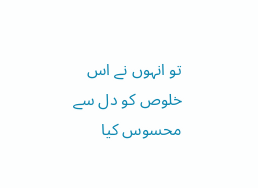تو انہوں نے اس خلوص کو دل سے محسوس کیا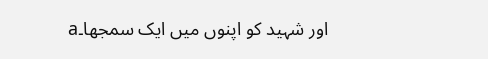اور شہید کو اپنوں میں ایک سمجھا۔a